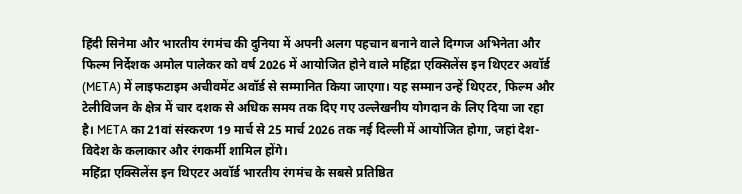हिंदी सिनेमा और भारतीय रंगमंच की दुनिया में अपनी अलग पहचान बनाने वाले दिग्गज अभिनेता और फिल्म निर्देशक अमोल पालेकर को वर्ष 2026 में आयोजित होने वाले महिंद्रा एक्सिलेंस इन थिएटर अवॉर्ड (META) में लाइफटाइम अचीवमेंट अवॉर्ड से सम्मानित किया जाएगा। यह सम्मान उन्हें थिएटर, फिल्म और टेलीविजन के क्षेत्र में चार दशक से अधिक समय तक दिए गए उल्लेखनीय योगदान के लिए दिया जा रहा है। META का 21वां संस्करण 19 मार्च से 25 मार्च 2026 तक नई दिल्ली में आयोजित होगा, जहां देश-विदेश के कलाकार और रंगकर्मी शामिल होंगे।
महिंद्रा एक्सिलेंस इन थिएटर अवॉर्ड भारतीय रंगमंच के सबसे प्रतिष्ठित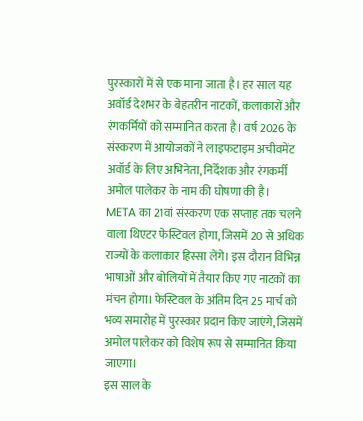पुरस्कारों में से एक माना जाता है। हर साल यह अवॉर्ड देशभर के बेहतरीन नाटकों, कलाकारों और रंगकर्मियों को सम्मानित करता है। वर्ष 2026 के संस्करण में आयोजकों ने लाइफटाइम अचीवमेंट अवॉर्ड के लिए अभिनेता, निर्देशक और रंगकर्मी अमोल पालेकर के नाम की घोषणा की है।
META का 21वां संस्करण एक सप्ताह तक चलने वाला थिएटर फेस्टिवल होगा, जिसमें 20 से अधिक राज्यों के कलाकार हिस्सा लेंगे। इस दौरान विभिन्न भाषाओं और बोलियों में तैयार किए गए नाटकों का मंचन होगा। फेस्टिवल के अंतिम दिन 25 मार्च को भव्य समारोह में पुरस्कार प्रदान किए जाएंगे, जिसमें अमोल पालेकर को विशेष रूप से सम्मानित किया जाएगा।
इस साल के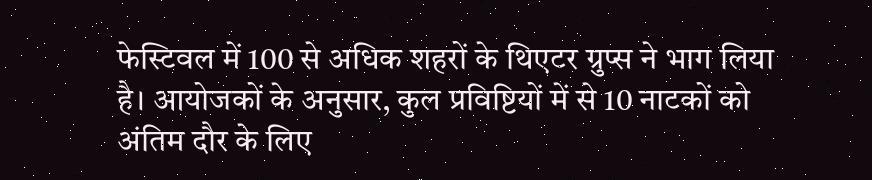फेस्टिवल में 100 से अधिक शहरों के थिएटर ग्रुप्स ने भाग लिया है। आयोजकों के अनुसार, कुल प्रविष्टियों में से 10 नाटकों को अंतिम दौर के लिए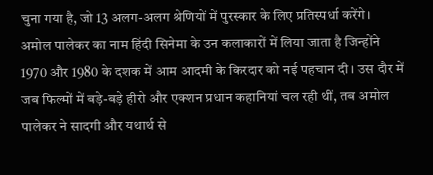चुना गया है, जो 13 अलग-अलग श्रेणियों में पुरस्कार के लिए प्रतिस्पर्धा करेंगे।
अमोल पालेकर का नाम हिंदी सिनेमा के उन कलाकारों में लिया जाता है जिन्होंने 1970 और 1980 के दशक में आम आदमी के किरदार को नई पहचान दी। उस दौर में जब फिल्मों में बड़े-बड़े हीरो और एक्शन प्रधान कहानियां चल रही थीं, तब अमोल पालेकर ने सादगी और यथार्थ से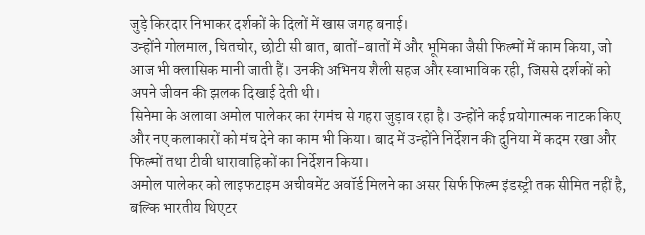जुड़े किरदार निभाकर दर्शकों के दिलों में खास जगह बनाई।
उन्होंने गोलमाल, चितचोर, छोटी सी बात, बातों-बातों में और भूमिका जैसी फिल्मों में काम किया, जो आज भी क्लासिक मानी जाती हैं। उनकी अभिनय शैली सहज और स्वाभाविक रही, जिससे दर्शकों को अपने जीवन की झलक दिखाई देती थी।
सिनेमा के अलावा अमोल पालेकर का रंगमंच से गहरा जुड़ाव रहा है। उन्होंने कई प्रयोगात्मक नाटक किए और नए कलाकारों को मंच देने का काम भी किया। बाद में उन्होंने निर्देशन की दुनिया में कदम रखा और फिल्मों तथा टीवी धारावाहिकों का निर्देशन किया।
अमोल पालेकर को लाइफटाइम अचीवमेंट अवॉर्ड मिलने का असर सिर्फ फिल्म इंडस्ट्री तक सीमित नहीं है, बल्कि भारतीय थिएटर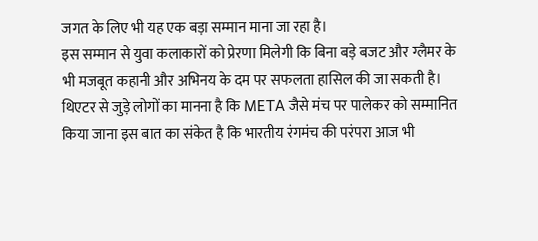जगत के लिए भी यह एक बड़ा सम्मान माना जा रहा है।
इस सम्मान से युवा कलाकारों को प्रेरणा मिलेगी कि बिना बड़े बजट और ग्लैमर के भी मजबूत कहानी और अभिनय के दम पर सफलता हासिल की जा सकती है। थिएटर से जुड़े लोगों का मानना है कि META जैसे मंच पर पालेकर को सम्मानित किया जाना इस बात का संकेत है कि भारतीय रंगमंच की परंपरा आज भी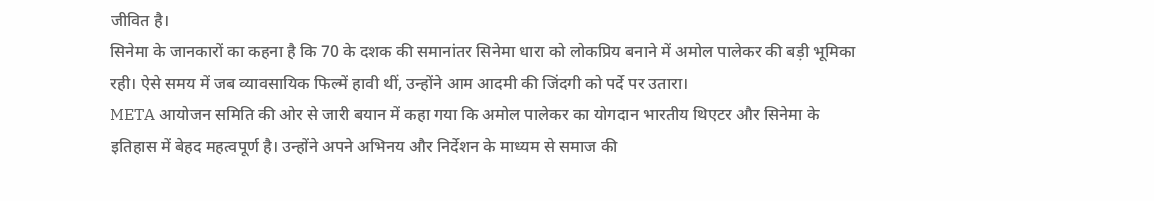जीवित है।
सिनेमा के जानकारों का कहना है कि 70 के दशक की समानांतर सिनेमा धारा को लोकप्रिय बनाने में अमोल पालेकर की बड़ी भूमिका रही। ऐसे समय में जब व्यावसायिक फिल्में हावी थीं, उन्होंने आम आदमी की जिंदगी को पर्दे पर उतारा।
META आयोजन समिति की ओर से जारी बयान में कहा गया कि अमोल पालेकर का योगदान भारतीय थिएटर और सिनेमा के इतिहास में बेहद महत्वपूर्ण है। उन्होंने अपने अभिनय और निर्देशन के माध्यम से समाज की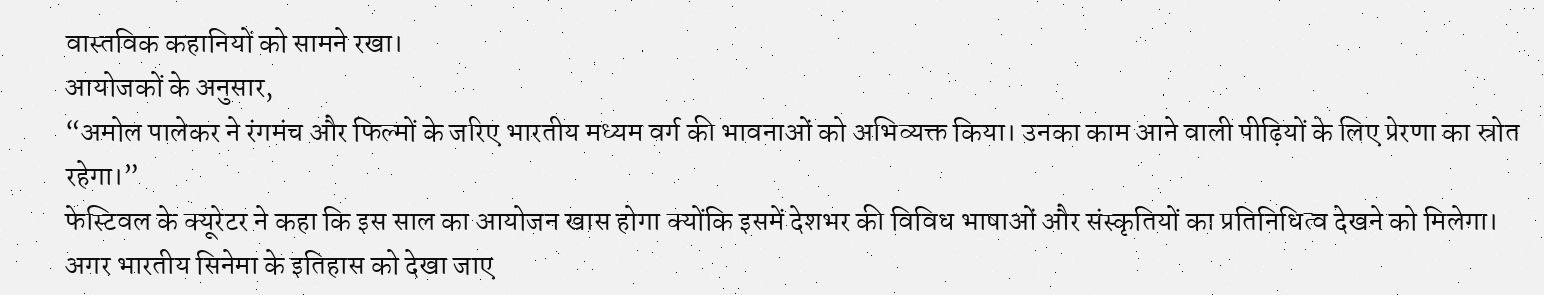वास्तविक कहानियों को सामने रखा।
आयोजकों के अनुसार,
“अमोल पालेकर ने रंगमंच और फिल्मों के जरिए भारतीय मध्यम वर्ग की भावनाओं को अभिव्यक्त किया। उनका काम आने वाली पीढ़ियों के लिए प्रेरणा का स्रोत रहेगा।”
फेस्टिवल के क्यूरेटर ने कहा कि इस साल का आयोजन खास होगा क्योंकि इसमें देशभर की विविध भाषाओं और संस्कृतियों का प्रतिनिधित्व देखने को मिलेगा।
अगर भारतीय सिनेमा के इतिहास को देखा जाए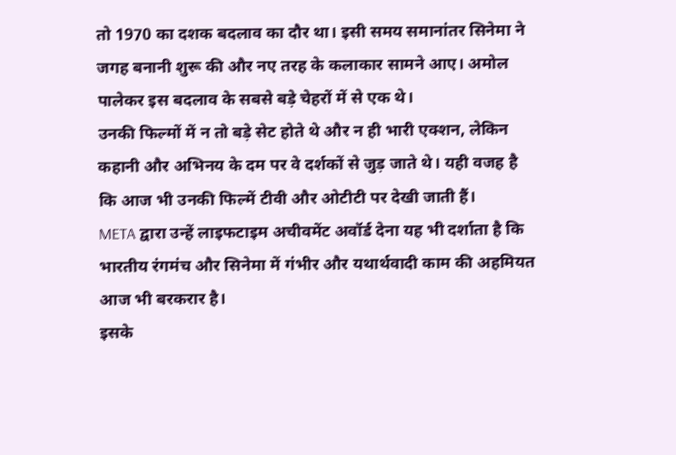तो 1970 का दशक बदलाव का दौर था। इसी समय समानांतर सिनेमा ने जगह बनानी शुरू की और नए तरह के कलाकार सामने आए। अमोल पालेकर इस बदलाव के सबसे बड़े चेहरों में से एक थे।
उनकी फिल्मों में न तो बड़े सेट होते थे और न ही भारी एक्शन, लेकिन कहानी और अभिनय के दम पर वे दर्शकों से जुड़ जाते थे। यही वजह है कि आज भी उनकी फिल्में टीवी और ओटीटी पर देखी जाती हैं।
META द्वारा उन्हें लाइफटाइम अचीवमेंट अवॉर्ड देना यह भी दर्शाता है कि भारतीय रंगमंच और सिनेमा में गंभीर और यथार्थवादी काम की अहमियत आज भी बरकरार है।
इसके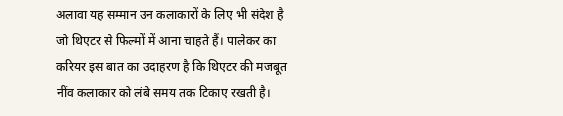अलावा यह सम्मान उन कलाकारों के लिए भी संदेश है जो थिएटर से फिल्मों में आना चाहते हैं। पालेकर का करियर इस बात का उदाहरण है कि थिएटर की मजबूत नींव कलाकार को लंबे समय तक टिकाए रखती है।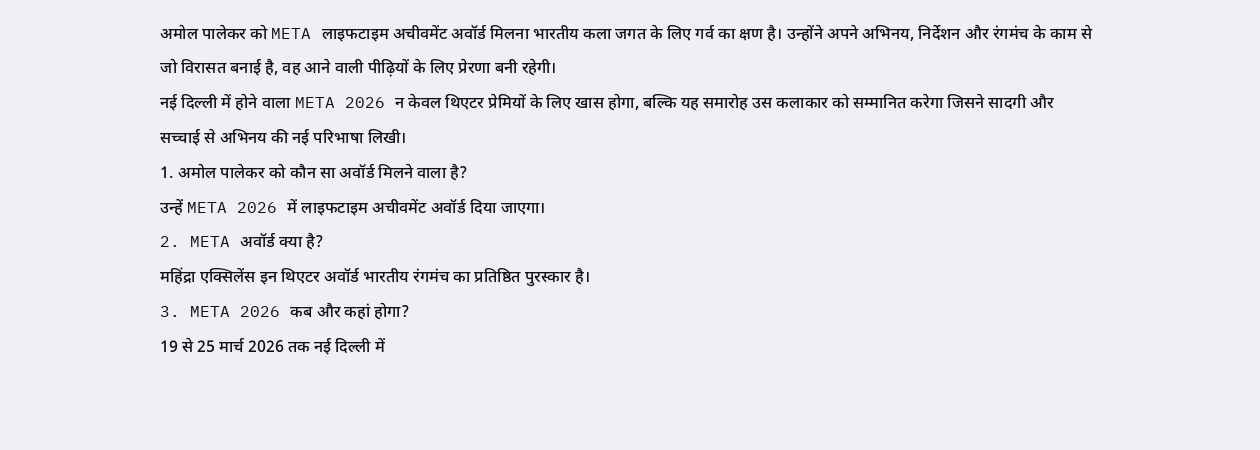अमोल पालेकर को META लाइफटाइम अचीवमेंट अवॉर्ड मिलना भारतीय कला जगत के लिए गर्व का क्षण है। उन्होंने अपने अभिनय, निर्देशन और रंगमंच के काम से जो विरासत बनाई है, वह आने वाली पीढ़ियों के लिए प्रेरणा बनी रहेगी।
नई दिल्ली में होने वाला META 2026 न केवल थिएटर प्रेमियों के लिए खास होगा, बल्कि यह समारोह उस कलाकार को सम्मानित करेगा जिसने सादगी और सच्चाई से अभिनय की नई परिभाषा लिखी।
1. अमोल पालेकर को कौन सा अवॉर्ड मिलने वाला है?
उन्हें META 2026 में लाइफटाइम अचीवमेंट अवॉर्ड दिया जाएगा।
2. META अवॉर्ड क्या है?
महिंद्रा एक्सिलेंस इन थिएटर अवॉर्ड भारतीय रंगमंच का प्रतिष्ठित पुरस्कार है।
3. META 2026 कब और कहां होगा?
19 से 25 मार्च 2026 तक नई दिल्ली में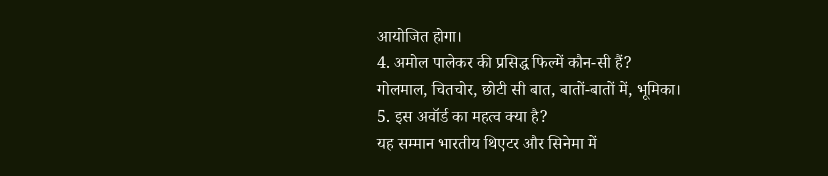आयोजित होगा।
4. अमोल पालेकर की प्रसिद्ध फिल्में कौन-सी हैं?
गोलमाल, चितचोर, छोटी सी बात, बातों-बातों में, भूमिका।
5. इस अवॉर्ड का महत्व क्या है?
यह सम्मान भारतीय थिएटर और सिनेमा में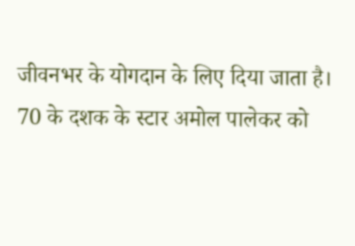जीवनभर के योगदान के लिए दिया जाता है।
70 के दशक के स्टार अमोल पालेकर को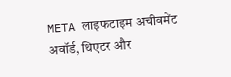META लाइफटाइम अचीवमेंट अवॉर्ड, थिएटर और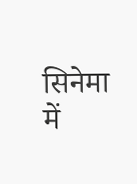सिनेमा में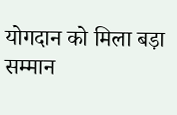योगदान को मिला बड़ा सम्मान